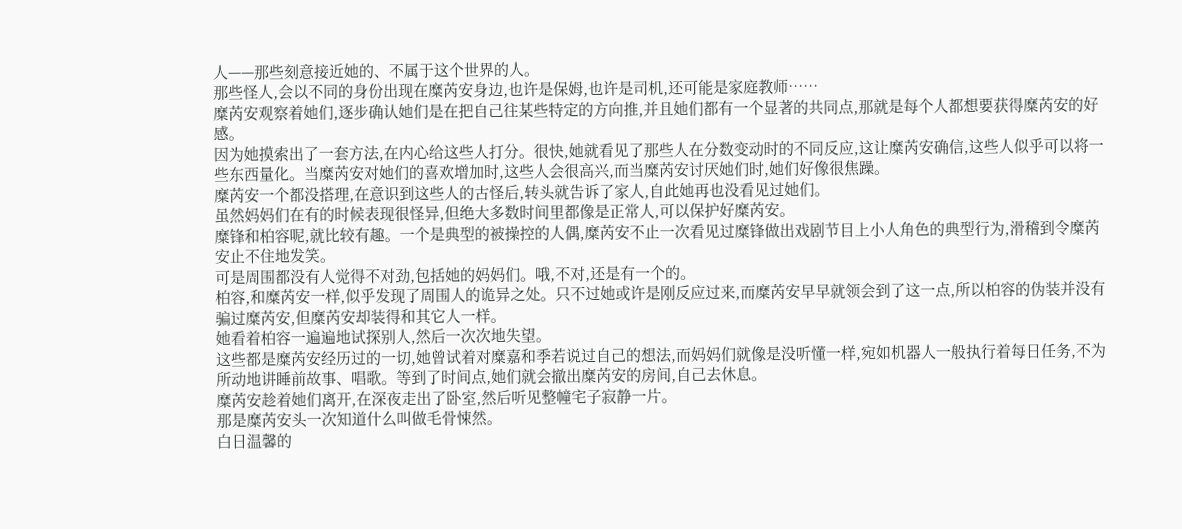人——那些刻意接近她的、不属于这个世界的人。
那些怪人,会以不同的身份出现在糜芮安身边,也许是保姆,也许是司机,还可能是家庭教师……
糜芮安观察着她们,逐步确认她们是在把自己往某些特定的方向推,并且她们都有一个显著的共同点,那就是每个人都想要获得糜芮安的好感。
因为她摸索出了一套方法,在内心给这些人打分。很快,她就看见了那些人在分数变动时的不同反应,这让糜芮安确信,这些人似乎可以将一些东西量化。当糜芮安对她们的喜欢增加时,这些人会很高兴,而当糜芮安讨厌她们时,她们好像很焦躁。
糜芮安一个都没搭理,在意识到这些人的古怪后,转头就告诉了家人,自此她再也没看见过她们。
虽然妈妈们在有的时候表现很怪异,但绝大多数时间里都像是正常人,可以保护好糜芮安。
糜锋和柏容呢,就比较有趣。一个是典型的被操控的人偶,糜芮安不止一次看见过糜锋做出戏剧节目上小人角色的典型行为,滑稽到令糜芮安止不住地发笑。
可是周围都没有人觉得不对劲,包括她的妈妈们。哦,不对,还是有一个的。
柏容,和糜芮安一样,似乎发现了周围人的诡异之处。只不过她或许是刚反应过来,而糜芮安早早就领会到了这一点,所以柏容的伪装并没有骗过糜芮安,但糜芮安却装得和其它人一样。
她看着柏容一遍遍地试探别人,然后一次次地失望。
这些都是糜芮安经历过的一切,她曾试着对糜嘉和季若说过自己的想法,而妈妈们就像是没听懂一样,宛如机器人一般执行着每日任务,不为所动地讲睡前故事、唱歌。等到了时间点,她们就会撤出糜芮安的房间,自己去休息。
糜芮安趁着她们离开,在深夜走出了卧室,然后听见整幢宅子寂静一片。
那是糜芮安头一次知道什么叫做毛骨悚然。
白日温馨的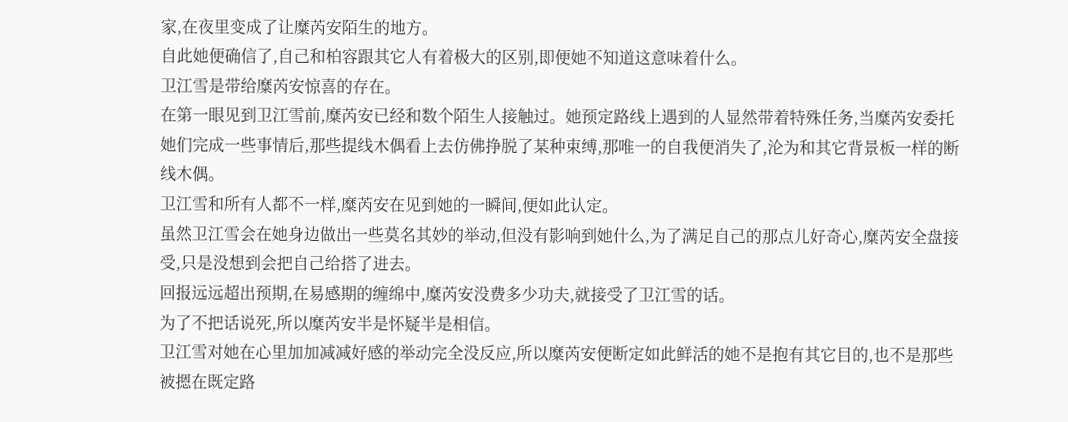家,在夜里变成了让糜芮安陌生的地方。
自此她便确信了,自己和柏容跟其它人有着极大的区别,即便她不知道这意味着什么。
卫江雪是带给糜芮安惊喜的存在。
在第一眼见到卫江雪前,糜芮安已经和数个陌生人接触过。她预定路线上遇到的人显然带着特殊任务,当糜芮安委托她们完成一些事情后,那些提线木偶看上去仿佛挣脱了某种束缚,那唯一的自我便消失了,沦为和其它背景板一样的断线木偶。
卫江雪和所有人都不一样,糜芮安在见到她的一瞬间,便如此认定。
虽然卫江雪会在她身边做出一些莫名其妙的举动,但没有影响到她什么,为了满足自己的那点儿好奇心,糜芮安全盘接受,只是没想到会把自己给搭了进去。
回报远远超出预期,在易感期的缠绵中,糜芮安没费多少功夫,就接受了卫江雪的话。
为了不把话说死,所以糜芮安半是怀疑半是相信。
卫江雪对她在心里加加减减好感的举动完全没反应,所以糜芮安便断定如此鲜活的她不是抱有其它目的,也不是那些被摁在既定路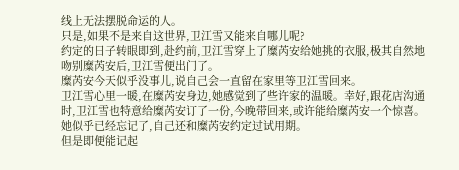线上无法摆脱命运的人。
只是,如果不是来自这世界,卫江雪又能来自哪儿呢?
约定的日子转眼即到,赴约前,卫江雪穿上了糜芮安给她挑的衣服,极其自然地吻别糜芮安后,卫江雪便出门了。
糜芮安今天似乎没事儿,说自己会一直留在家里等卫江雪回来。
卫江雪心里一暖,在糜芮安身边,她感觉到了些许家的温暖。幸好,跟花店沟通时,卫江雪也特意给糜芮安订了一份,今晚带回来,或许能给糜芮安一个惊喜。
她似乎已经忘记了,自己还和糜芮安约定过试用期。
但是即便能记起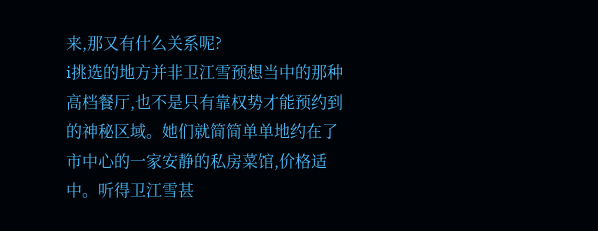来,那又有什么关系呢?
i挑选的地方并非卫江雪预想当中的那种高档餐厅,也不是只有靠权势才能预约到的神秘区域。她们就简简单单地约在了市中心的一家安静的私房菜馆,价格适中。听得卫江雪甚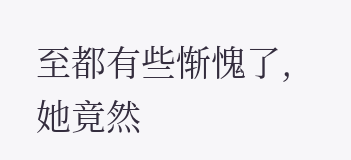至都有些惭愧了,她竟然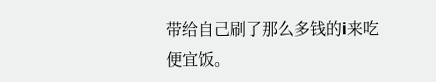带给自己刷了那么多钱的i来吃便宜饭。